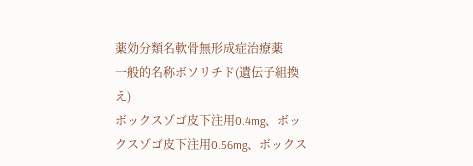薬効分類名軟骨無形成症治療薬
一般的名称ボソリチド(遺伝子組換え)
ボックスゾゴ皮下注用0.4mg、ボックスゾゴ皮下注用0.56mg、ボックス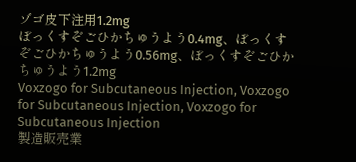ゾゴ皮下注用1.2mg
ぼっくすぞごひかちゅうよう0.4mg、ぼっくすぞごひかちゅうよう0.56mg、ぼっくすぞごひかちゅうよう1.2mg
Voxzogo for Subcutaneous Injection, Voxzogo for Subcutaneous Injection, Voxzogo for Subcutaneous Injection
製造販売業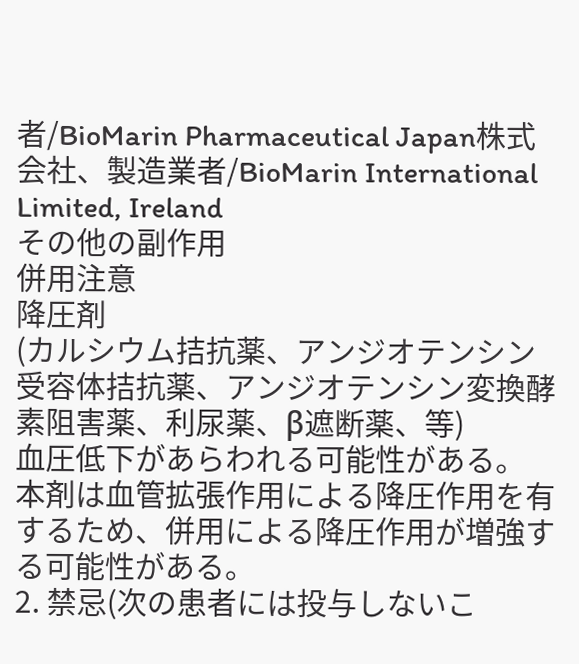者/BioMarin Pharmaceutical Japan株式会社、製造業者/BioMarin International Limited, Ireland
その他の副作用
併用注意
降圧剤
(カルシウム拮抗薬、アンジオテンシン受容体拮抗薬、アンジオテンシン変換酵素阻害薬、利尿薬、β遮断薬、等)
血圧低下があらわれる可能性がある。
本剤は血管拡張作用による降圧作用を有するため、併用による降圧作用が増強する可能性がある。
2. 禁忌(次の患者には投与しないこ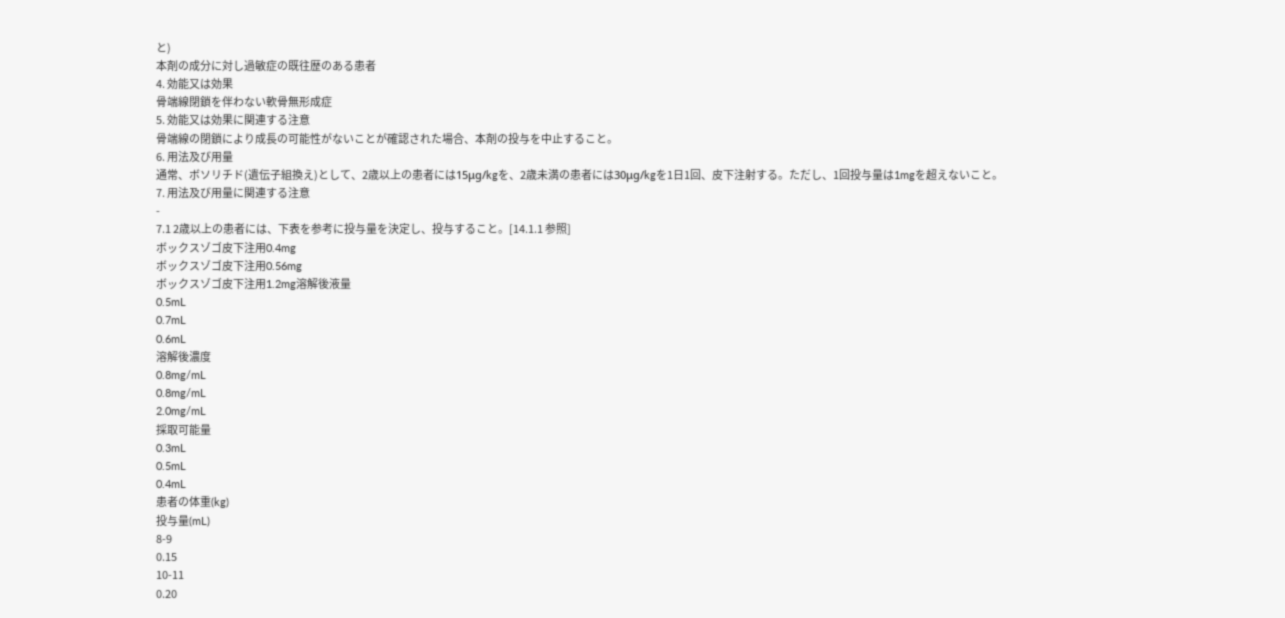と)
本剤の成分に対し過敏症の既往歴のある患者
4. 効能又は効果
骨端線閉鎖を伴わない軟骨無形成症
5. 効能又は効果に関連する注意
骨端線の閉鎖により成長の可能性がないことが確認された場合、本剤の投与を中止すること。
6. 用法及び用量
通常、ボソリチド(遺伝子組換え)として、2歳以上の患者には15μg/kgを、2歳未満の患者には30μg/kgを1日1回、皮下注射する。ただし、1回投与量は1mgを超えないこと。
7. 用法及び用量に関連する注意
-
7.1 2歳以上の患者には、下表を参考に投与量を決定し、投与すること。[14.1.1 参照]
ボックスゾゴ皮下注用0.4mg
ボックスゾゴ皮下注用0.56mg
ボックスゾゴ皮下注用1.2mg溶解後液量
0.5mL
0.7mL
0.6mL
溶解後濃度
0.8mg/mL
0.8mg/mL
2.0mg/mL
採取可能量
0.3mL
0.5mL
0.4mL
患者の体重(kg)
投与量(mL)
8-9
0.15
10-11
0.20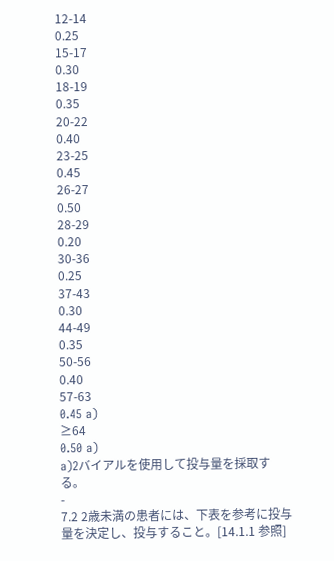12-14
0.25
15-17
0.30
18-19
0.35
20-22
0.40
23-25
0.45
26-27
0.50
28-29
0.20
30-36
0.25
37-43
0.30
44-49
0.35
50-56
0.40
57-63
0.45 a)
≥64
0.50 a)
a)2バイアルを使用して投与量を採取する。
-
7.2 2歳未満の患者には、下表を参考に投与量を決定し、投与すること。[14.1.1 参照]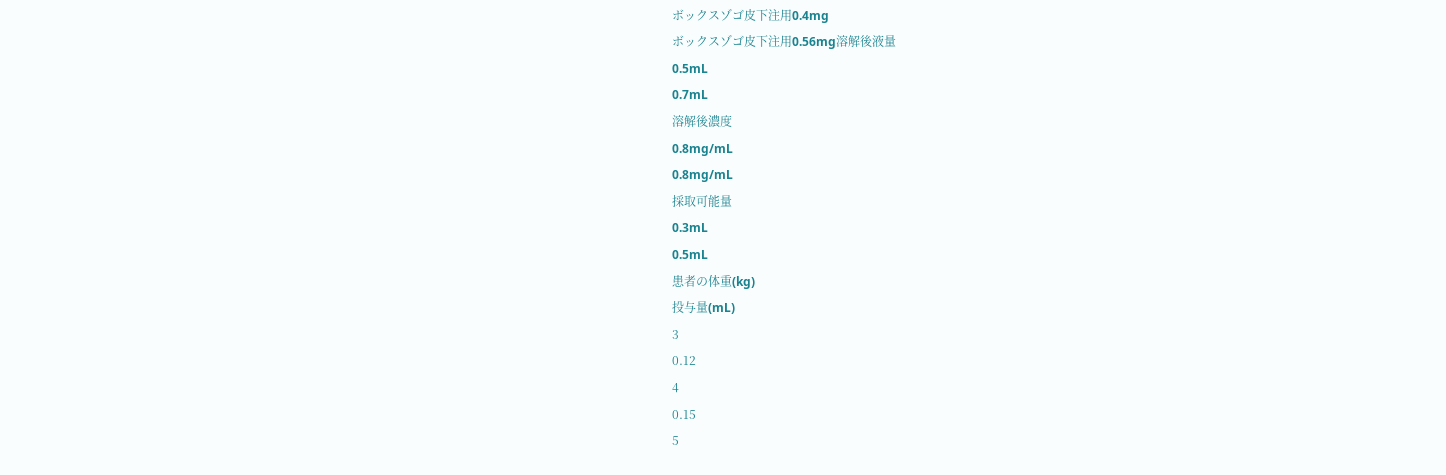ボックスゾゴ皮下注用0.4mg
ボックスゾゴ皮下注用0.56mg溶解後液量
0.5mL
0.7mL
溶解後濃度
0.8mg/mL
0.8mg/mL
採取可能量
0.3mL
0.5mL
患者の体重(kg)
投与量(mL)
3
0.12
4
0.15
5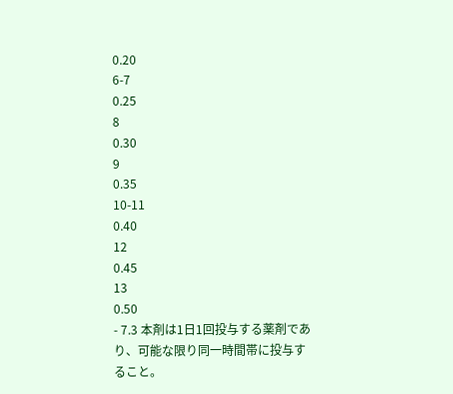0.20
6-7
0.25
8
0.30
9
0.35
10-11
0.40
12
0.45
13
0.50
- 7.3 本剤は1日1回投与する薬剤であり、可能な限り同一時間帯に投与すること。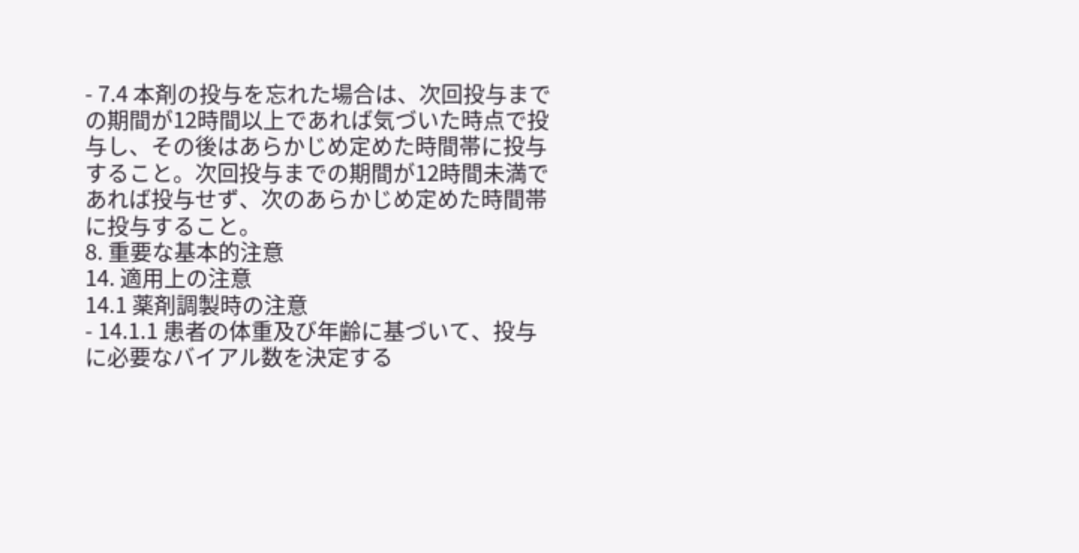- 7.4 本剤の投与を忘れた場合は、次回投与までの期間が12時間以上であれば気づいた時点で投与し、その後はあらかじめ定めた時間帯に投与すること。次回投与までの期間が12時間未満であれば投与せず、次のあらかじめ定めた時間帯に投与すること。
8. 重要な基本的注意
14. 適用上の注意
14.1 薬剤調製時の注意
- 14.1.1 患者の体重及び年齢に基づいて、投与に必要なバイアル数を決定する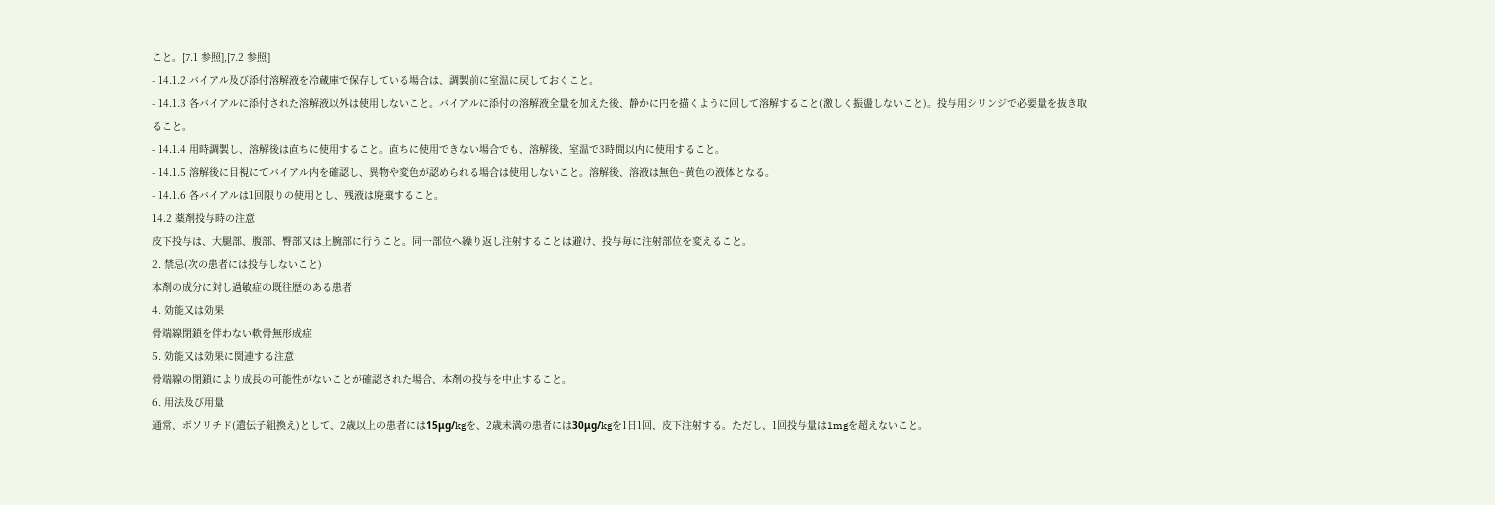こと。[7.1 参照],[7.2 参照]
- 14.1.2 バイアル及び添付溶解液を冷蔵庫で保存している場合は、調製前に室温に戻しておくこと。
- 14.1.3 各バイアルに添付された溶解液以外は使用しないこと。バイアルに添付の溶解液全量を加えた後、静かに円を描くように回して溶解すること(激しく振盪しないこと)。投与用シリンジで必要量を抜き取ること。
- 14.1.4 用時調製し、溶解後は直ちに使用すること。直ちに使用できない場合でも、溶解後、室温で3時間以内に使用すること。
- 14.1.5 溶解後に目視にてバイアル内を確認し、異物や変色が認められる場合は使用しないこと。溶解後、溶液は無色~黄色の液体となる。
- 14.1.6 各バイアルは1回限りの使用とし、残液は廃棄すること。
14.2 薬剤投与時の注意
皮下投与は、大腿部、腹部、臀部又は上腕部に行うこと。同一部位へ繰り返し注射することは避け、投与毎に注射部位を変えること。
2. 禁忌(次の患者には投与しないこと)
本剤の成分に対し過敏症の既往歴のある患者
4. 効能又は効果
骨端線閉鎖を伴わない軟骨無形成症
5. 効能又は効果に関連する注意
骨端線の閉鎖により成長の可能性がないことが確認された場合、本剤の投与を中止すること。
6. 用法及び用量
通常、ボソリチド(遺伝子組換え)として、2歳以上の患者には15μg/kgを、2歳未満の患者には30μg/kgを1日1回、皮下注射する。ただし、1回投与量は1mgを超えないこと。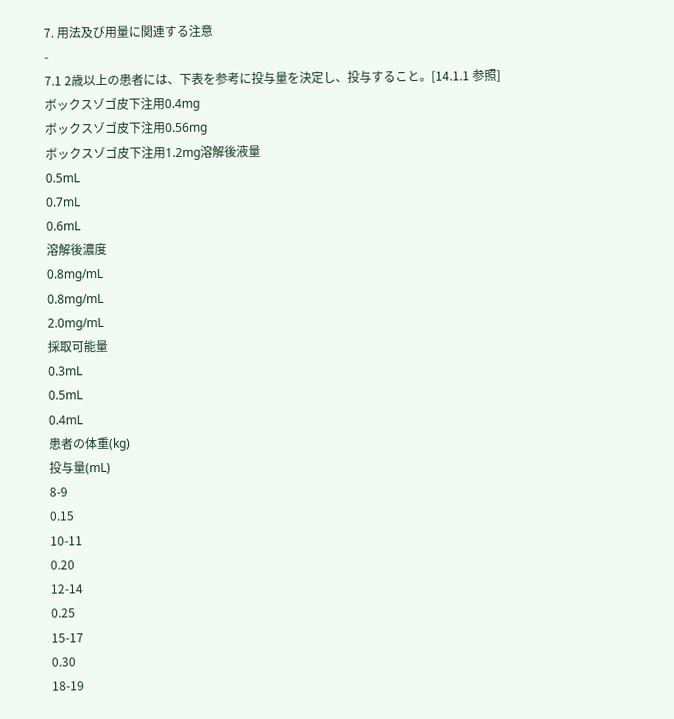7. 用法及び用量に関連する注意
-
7.1 2歳以上の患者には、下表を参考に投与量を決定し、投与すること。[14.1.1 参照]
ボックスゾゴ皮下注用0.4mg
ボックスゾゴ皮下注用0.56mg
ボックスゾゴ皮下注用1.2mg溶解後液量
0.5mL
0.7mL
0.6mL
溶解後濃度
0.8mg/mL
0.8mg/mL
2.0mg/mL
採取可能量
0.3mL
0.5mL
0.4mL
患者の体重(kg)
投与量(mL)
8-9
0.15
10-11
0.20
12-14
0.25
15-17
0.30
18-19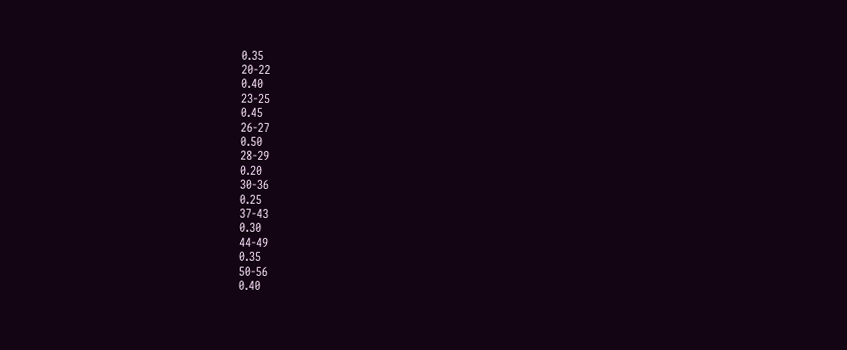0.35
20-22
0.40
23-25
0.45
26-27
0.50
28-29
0.20
30-36
0.25
37-43
0.30
44-49
0.35
50-56
0.40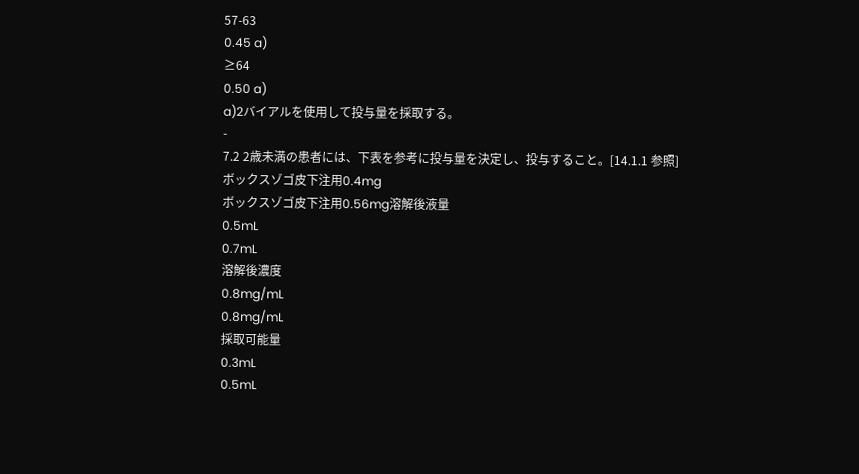57-63
0.45 a)
≥64
0.50 a)
a)2バイアルを使用して投与量を採取する。
-
7.2 2歳未満の患者には、下表を参考に投与量を決定し、投与すること。[14.1.1 参照]
ボックスゾゴ皮下注用0.4mg
ボックスゾゴ皮下注用0.56mg溶解後液量
0.5mL
0.7mL
溶解後濃度
0.8mg/mL
0.8mg/mL
採取可能量
0.3mL
0.5mL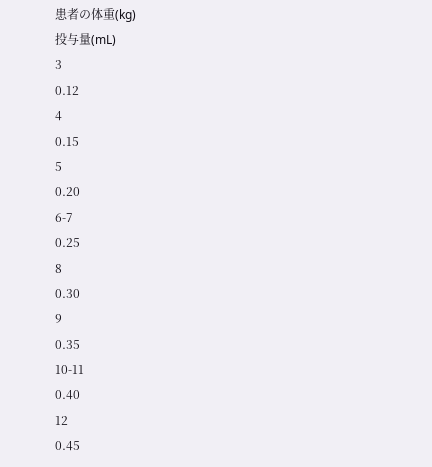患者の体重(kg)
投与量(mL)
3
0.12
4
0.15
5
0.20
6-7
0.25
8
0.30
9
0.35
10-11
0.40
12
0.45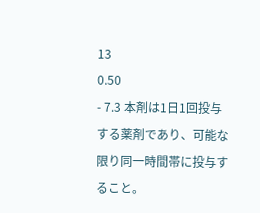13
0.50
- 7.3 本剤は1日1回投与する薬剤であり、可能な限り同一時間帯に投与すること。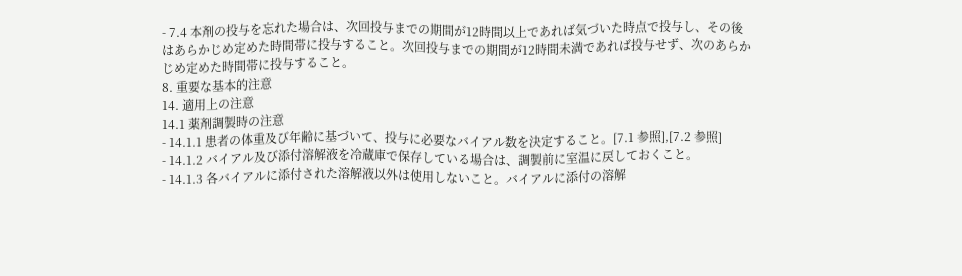- 7.4 本剤の投与を忘れた場合は、次回投与までの期間が12時間以上であれば気づいた時点で投与し、その後はあらかじめ定めた時間帯に投与すること。次回投与までの期間が12時間未満であれば投与せず、次のあらかじめ定めた時間帯に投与すること。
8. 重要な基本的注意
14. 適用上の注意
14.1 薬剤調製時の注意
- 14.1.1 患者の体重及び年齢に基づいて、投与に必要なバイアル数を決定すること。[7.1 参照],[7.2 参照]
- 14.1.2 バイアル及び添付溶解液を冷蔵庫で保存している場合は、調製前に室温に戻しておくこと。
- 14.1.3 各バイアルに添付された溶解液以外は使用しないこと。バイアルに添付の溶解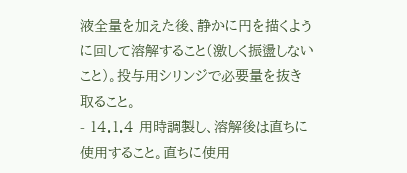液全量を加えた後、静かに円を描くように回して溶解すること(激しく振盪しないこと)。投与用シリンジで必要量を抜き取ること。
- 14.1.4 用時調製し、溶解後は直ちに使用すること。直ちに使用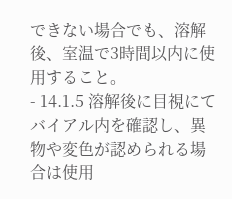できない場合でも、溶解後、室温で3時間以内に使用すること。
- 14.1.5 溶解後に目視にてバイアル内を確認し、異物や変色が認められる場合は使用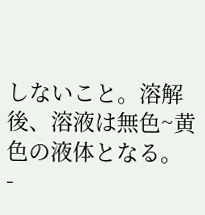しないこと。溶解後、溶液は無色~黄色の液体となる。
-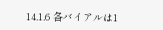14.1.6 各バイアルは1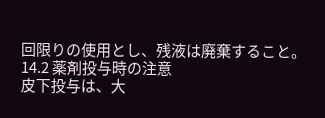回限りの使用とし、残液は廃棄すること。
14.2 薬剤投与時の注意
皮下投与は、大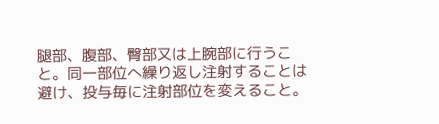腿部、腹部、臀部又は上腕部に行うこと。同一部位へ繰り返し注射することは避け、投与毎に注射部位を変えること。